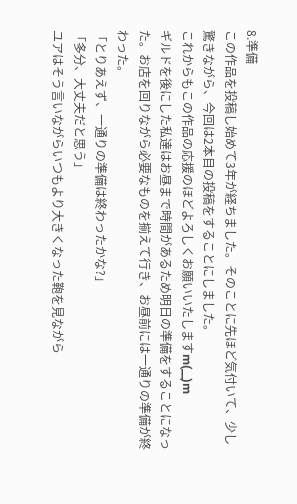8.準備
この作品を投稿し始めて3年が経ちました。そのことに先ほど気付いて、少し驚きながら、今回は2本目の投稿をすることにしました。
これからもこの作品の応援のほどよろしくお願いいたしますm(__)m
ギルドを後にした私達はお昼まで時間があるため明日の準備をすることになった。お店を回りながら必要なものを揃えて行き、お昼前には一通りの準備が終わった。
「とりあえず、一通りの準備は終わったかな?」
「多分、大丈夫だと思う」
ユアはそう言いながらいつもより大きくなった鞄を見ながら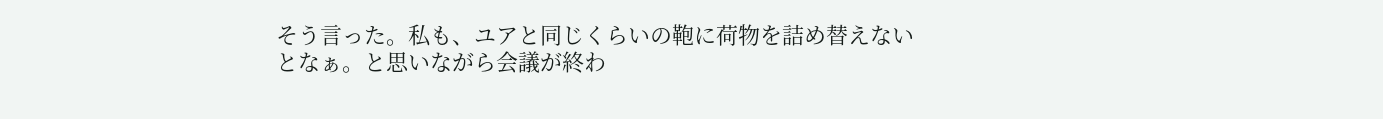そう言った。私も、ユアと同じくらいの鞄に荷物を詰め替えないとなぁ。と思いながら会議が終わ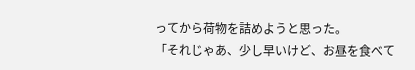ってから荷物を詰めようと思った。
「それじゃあ、少し早いけど、お昼を食べて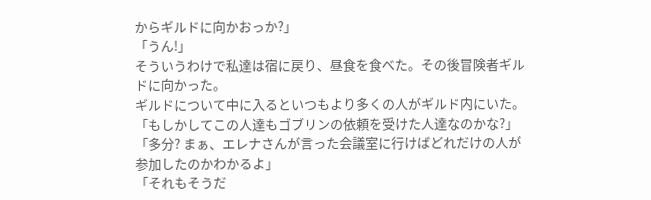からギルドに向かおっか?」
「うん!」
そういうわけで私達は宿に戻り、昼食を食べた。その後冒険者ギルドに向かった。
ギルドについて中に入るといつもより多くの人がギルド内にいた。
「もしかしてこの人達もゴブリンの依頼を受けた人達なのかな?」
「多分? まぁ、エレナさんが言った会議室に行けばどれだけの人が参加したのかわかるよ」
「それもそうだ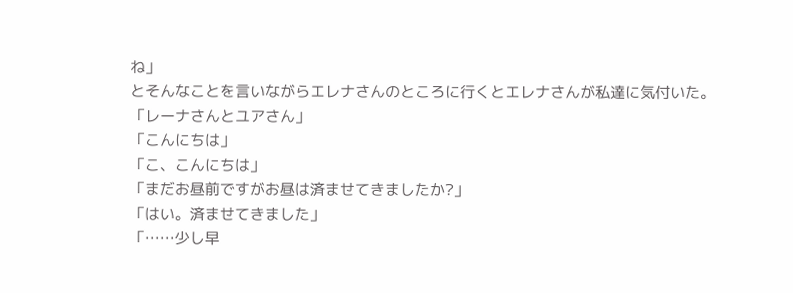ね」
とそんなことを言いながらエレナさんのところに行くとエレナさんが私達に気付いた。
「レーナさんとユアさん」
「こんにちは」
「こ、こんにちは」
「まだお昼前ですがお昼は済ませてきましたか?」
「はい。済ませてきました」
「……少し早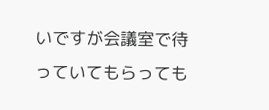いですが会議室で待っていてもらっても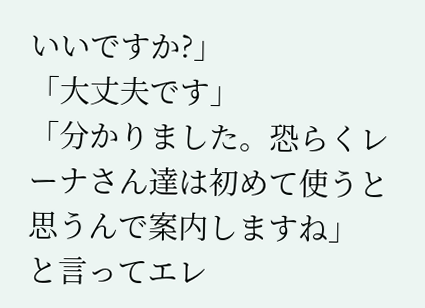いいですか?」
「大丈夫です」
「分かりました。恐らくレーナさん達は初めて使うと思うんで案内しますね」
と言ってエレ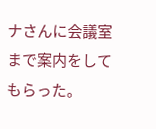ナさんに会議室まで案内をしてもらった。